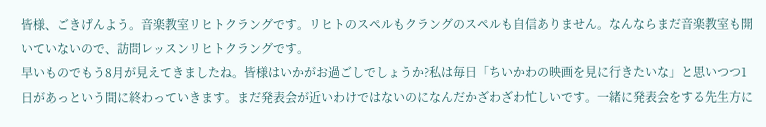皆様、ごきげんよう。音楽教室リヒトクラングです。リヒトのスペルもクラングのスペルも自信ありません。なんならまだ音楽教室も開いていないので、訪問レッスンリヒトクラングです。
早いものでもう8月が見えてきましたね。皆様はいかがお過ごしでしょうか?私は毎日「ちいかわの映画を見に行きたいな」と思いつつ1日があっという間に終わっていきます。まだ発表会が近いわけではないのになんだかざわざわ忙しいです。一緒に発表会をする先生方に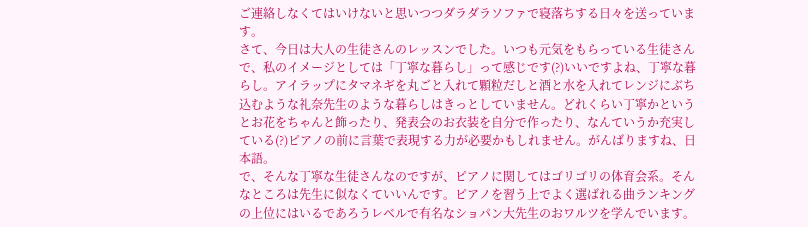ご連絡しなくてはいけないと思いつつダラダラソファで寝落ちする日々を送っています。
さて、今日は大人の生徒さんのレッスンでした。いつも元気をもらっている生徒さんで、私のイメージとしては「丁寧な暮らし」って感じです(?)いいですよね、丁寧な暮らし。アイラップにタマネギを丸ごと入れて顆粒だしと酒と水を入れてレンジにぶち込むような礼奈先生のような暮らしはきっとしていません。どれくらい丁寧かというとお花をちゃんと飾ったり、発表会のお衣装を自分で作ったり、なんていうか充実している(?)ピアノの前に言葉で表現する力が必要かもしれません。がんばりますね、日本語。
で、そんな丁寧な生徒さんなのですが、ピアノに関してはゴリゴリの体育会系。そんなところは先生に似なくていいんです。ピアノを習う上でよく選ばれる曲ランキングの上位にはいるであろうレベルで有名なショパン大先生のおワルツを学んでいます。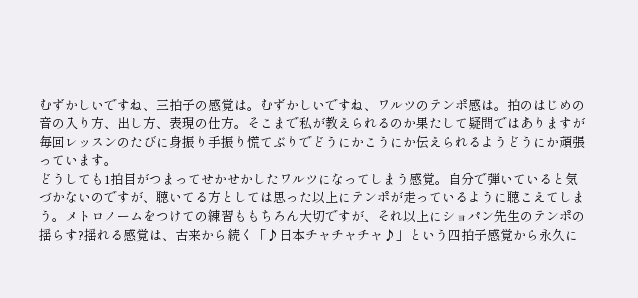むずかしいですね、三拍子の感覚は。むずかしいですね、ワルツのテンポ感は。拍のはじめの音の入り方、出し方、表現の仕方。そこまで私が教えられるのか果たして疑問ではありますが毎回レッスンのたびに身振り手振り慌てぶりでどうにかこうにか伝えられるようどうにか頑張っています。
どうしても1拍目がつまってせかせかしたワルツになってしまう感覚。自分で弾いていると気づかないのですが、聴いてる方としては思った以上にテンポが走っているように聴こえてしまう。メトロノームをつけての練習ももちろん大切ですが、それ以上にショパン先生のテンポの揺らす?揺れる感覚は、古来から続く「♪日本チャチャチャ♪」という四拍子感覚から永久に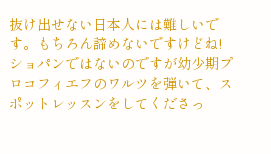抜け出せない日本人には難しいです。もちろん諦めないですけどね!
ショパンではないのですが幼少期プロコフィエフのワルツを弾いて、スポットレッスンをしてくださっ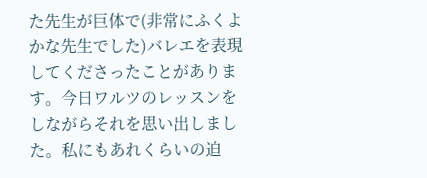た先生が巨体で(非常にふくよかな先生でした)バレエを表現してくださったことがあります。今日ワルツのレッスンをしながらそれを思い出しました。私にもあれくらいの迫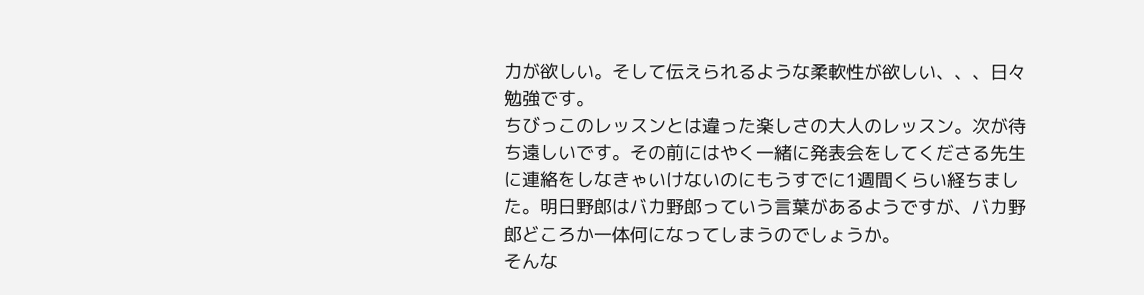力が欲しい。そして伝えられるような柔軟性が欲しい、、、日々勉強です。
ちびっこのレッスンとは違った楽しさの大人のレッスン。次が待ち遠しいです。その前にはやく一緒に発表会をしてくださる先生に連絡をしなきゃいけないのにもうすでに1週間くらい経ちました。明日野郎はバカ野郎っていう言葉があるようですが、バカ野郎どころか一体何になってしまうのでしょうか。
そんな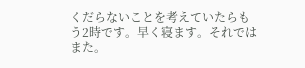くだらないことを考えていたらもう2時です。早く寝ます。それではまた。